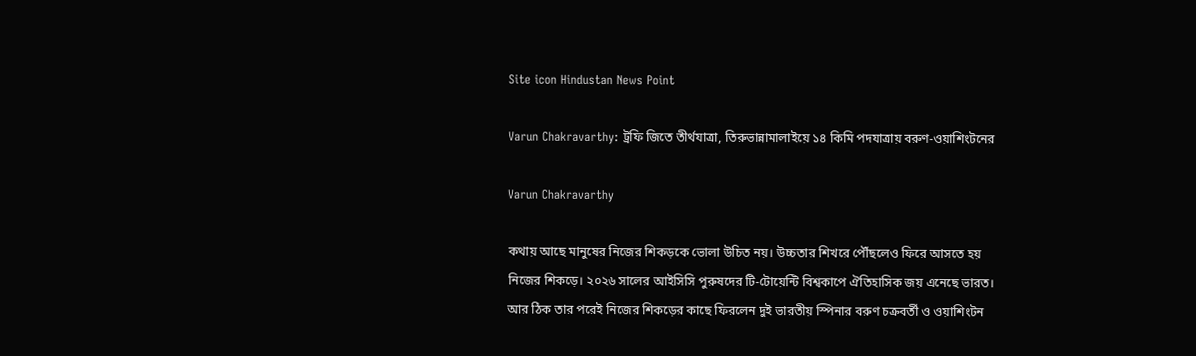Site icon Hindustan News Point

Varun Chakravarthy: ট্রফি জিতে তীর্থযাত্রা, তিরুভান্নামালাইয়ে ১৪ কিমি পদযাত্রায় বরুণ-ওয়াশিংটনের

Varun Chakravarthy

কথায় আছে মানুষের নিজের শিকড়কে ভোলা উচিত নয়। উচ্চতার শিখরে পৌঁছলেও ফিরে আসতে হয় নিজের শিকড়ে। ২০২৬ সালের আইসিসি পুরুষদের টি-টোয়েন্টি বিশ্বকাপে ঐতিহাসিক জয় এনেছে ভারত। আর ঠিক তার পরেই নিজের শিকড়ের কাছে ফিরলেন দুই ভারতীয় স্পিনার বরুণ চক্রবর্তী ও ওয়াশিংটন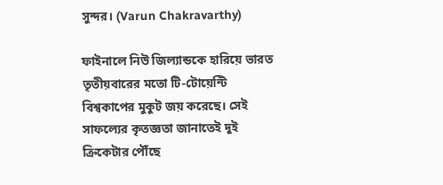সুন্দর। (Varun Chakravarthy)

ফাইনালে নিউ জিল্যান্ডকে হারিয়ে ভারত তৃতীয়বারের মতো টি-টোয়েন্টি বিশ্বকাপের মুকুট জয় করেছে। সেই সাফল্যের কৃতজ্ঞতা জানাতেই দুই ক্রিকেটার পৌঁছে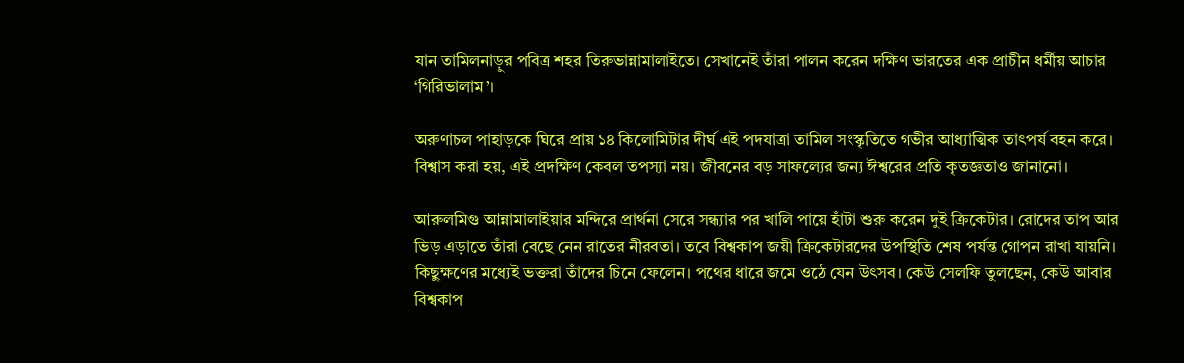যান তামিলনাড়ুর পবিত্র শহর তিরুভান্নামালাইতে। সেখানেই তাঁরা পালন করেন দক্ষিণ ভারতের এক প্রাচীন ধর্মীয় আচার ‘গিরিভালাম’।

অরুণাচল পাহাড়কে ঘিরে প্রায় ১৪ কিলোমিটার দীর্ঘ এই পদযাত্রা তামিল সংস্কৃতিতে গভীর আধ্যাত্মিক তাৎপর্য বহন করে। বিশ্বাস করা হয়, এই প্রদক্ষিণ কেবল তপস্যা নয়। জীবনের বড় সাফল্যের জন্য ঈশ্বরের প্রতি কৃতজ্ঞতাও জানানো।

আরুলমিগু আন্নামালাইয়ার মন্দিরে প্রার্থনা সেরে সন্ধ্যার পর খালি পায়ে হাঁটা শুরু করেন দুই ক্রিকেটার। রোদের তাপ আর ভিড় এড়াতে তাঁরা বেছে নেন রাতের নীরবতা। তবে বিশ্বকাপ জয়ী ক্রিকেটারদের উপস্থিতি শেষ পর্যন্ত গোপন রাখা যায়নি। কিছুক্ষণের মধ্যেই ভক্তরা তাঁদের চিনে ফেলেন। পথের ধারে জমে ওঠে যেন উৎসব। কেউ সেলফি তুলছেন, কেউ আবার বিশ্বকাপ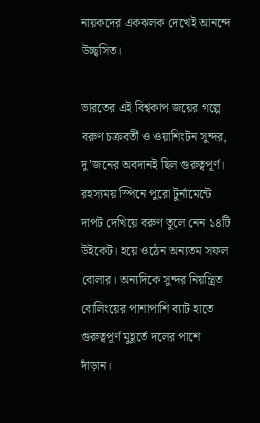নায়কদের একঝলক দেখেই আনন্দে উচ্ছ্বসিত।

ভারতের এই বিশ্বকাপ জয়ের গল্পে বরুণ চক্রবর্তী ও ওয়াশিংটন সুন্দর, দু’জনের অবদানই ছিল গুরুত্বপূর্ণ। রহস্যময় স্পিনে পুরো টুর্নামেন্টে দাপট দেখিয়ে বরুণ তুলে নেন ১৪টি উইকেট। হয়ে ওঠেন অন্যতম সফল বোলার। অন্যদিকে সুন্দর নিয়ন্ত্রিত বোলিংয়ের পাশাপাশি ব্যাট হাতে গুরুত্বপূর্ণ মুহূর্তে দলের পাশে দাঁড়ান।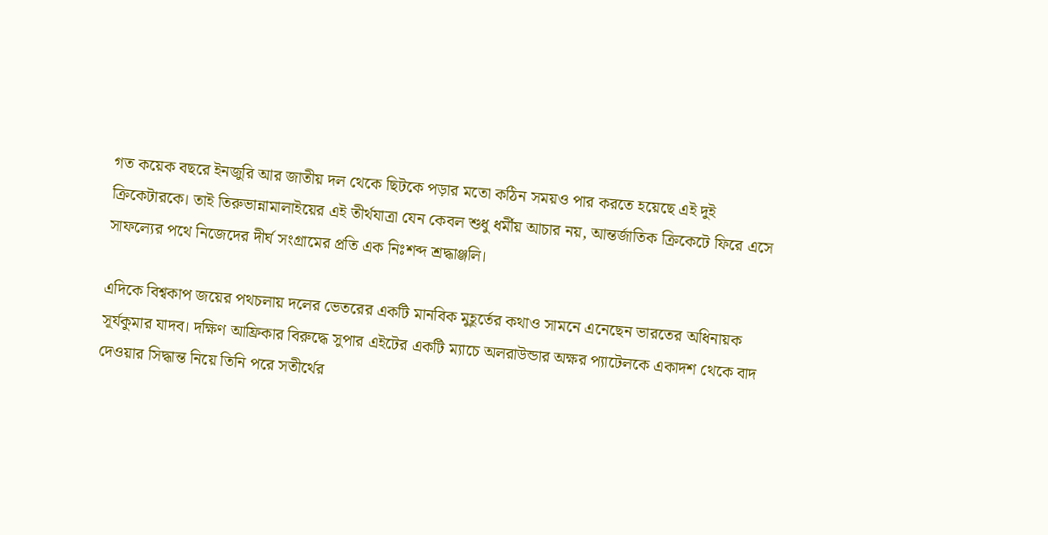গত কয়েক বছরে ইনজুরি আর জাতীয় দল থেকে ছিটকে পড়ার মতো কঠিন সময়ও পার করতে হয়েছে এই দুই ক্রিকেটারকে। তাই তিরুভান্নামালাইয়ের এই তীর্থযাত্রা যেন কেবল শুধু ধর্মীয় আচার নয়, আন্তর্জাতিক ক্রিকেটে ফিরে এসে সাফল্যের পথে নিজেদের দীর্ঘ সংগ্রামের প্রতি এক নিঃশব্দ শ্রদ্ধাঞ্জলি।

এদিকে বিশ্বকাপ জয়ের পথচলায় দলের ভেতরের একটি মানবিক মুহূর্তের কথাও সামনে এনেছেন ভারতের অধিনায়ক সূর্যকুমার যাদব। দক্ষিণ আফ্রিকার বিরুদ্ধে সুপার এইটের একটি ম্যাচে অলরাউন্ডার অক্ষর প্যাটেলকে একাদশ থেকে বাদ দেওয়ার সিদ্ধান্ত নিয়ে তিনি পরে সতীর্থের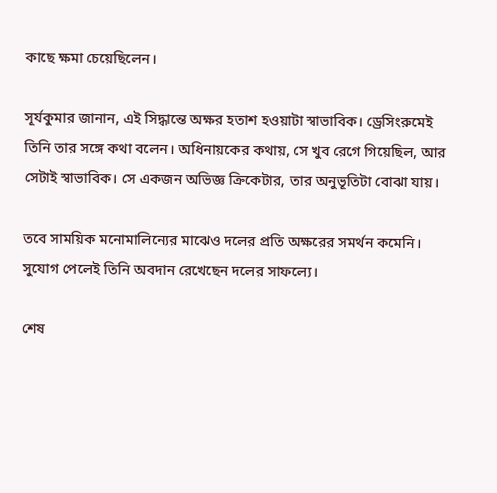কাছে ক্ষমা চেয়েছিলেন।

সূর্যকুমার জানান, এই সিদ্ধান্তে অক্ষর হতাশ হওয়াটা স্বাভাবিক। ড্রেসিংরুমেই তিনি তার সঙ্গে কথা বলেন। অধিনায়কের কথায়, সে খুব রেগে গিয়েছিল, আর সেটাই স্বাভাবিক। সে একজন অভিজ্ঞ ক্রিকেটার, তার অনুভূতিটা বোঝা যায়।

তবে সাময়িক মনোমালিন্যের মাঝেও দলের প্রতি অক্ষরের সমর্থন কমেনি। সুযোগ পেলেই তিনি অবদান রেখেছেন দলের সাফল্যে।

শেষ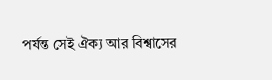পর্যন্ত সেই ঐক্য আর বিশ্বাসের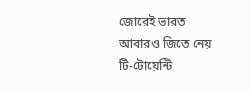জোরেই ভারত আবারও জিতে নেয় টি-টোয়েন্টি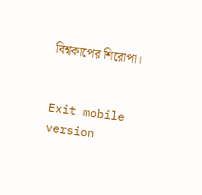বিশ্বকাপের শিরোপা।


Exit mobile version